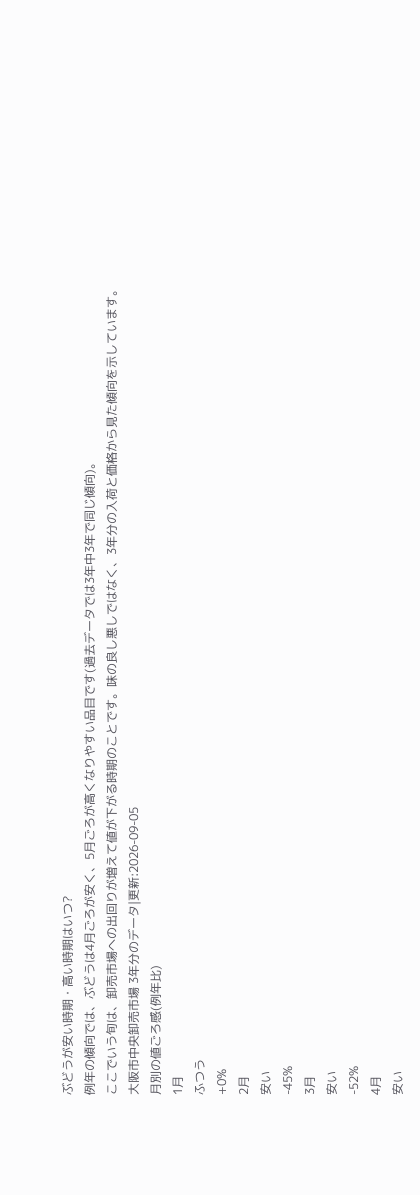ぶどうが安い時期・高い時期はいつ?
例年の傾向では、ぶどうは4月ごろが安く、5月ごろが高くなりやすい品目です(過去データでは3年中3年で同じ傾向)。
ここでいう旬は、卸売市場への出回りが増えて値が下がる時期のことです。味の良し悪しではなく、3年分の入荷と価格から見た傾向を示しています。
大阪市中央卸売市場 3年分のデータ|更新:2026-09-05
月別の値ごろ感(例年比)
1月
ふつう
+0%
2月
安い
-45%
3月
安い
-52%
4月
安い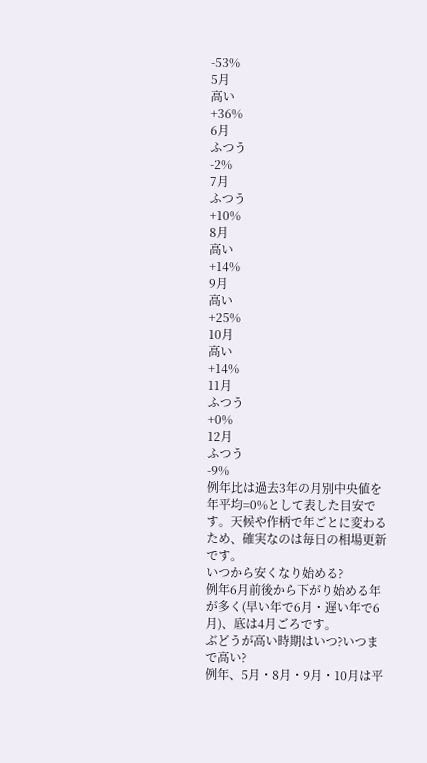-53%
5月
高い
+36%
6月
ふつう
-2%
7月
ふつう
+10%
8月
高い
+14%
9月
高い
+25%
10月
高い
+14%
11月
ふつう
+0%
12月
ふつう
-9%
例年比は過去3年の月別中央値を年平均=0%として表した目安です。天候や作柄で年ごとに変わるため、確実なのは毎日の相場更新です。
いつから安くなり始める?
例年6月前後から下がり始める年が多く(早い年で6月・遅い年で6月)、底は4月ごろです。
ぶどうが高い時期はいつ?いつまで高い?
例年、5月・8月・9月・10月は平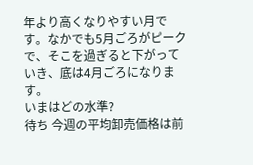年より高くなりやすい月です。なかでも5月ごろがピークで、そこを過ぎると下がっていき、底は4月ごろになります。
いまはどの水準?
待ち 今週の平均卸売価格は前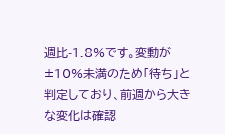週比-1.8%です。変動が±10%未満のため「待ち」と判定しており、前週から大きな変化は確認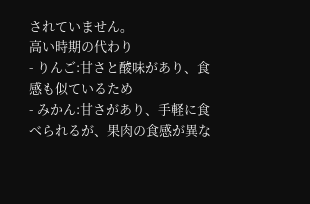されていません。
高い時期の代わり
- りんご:甘さと酸味があり、食感も似ているため
- みかん:甘さがあり、手軽に食べられるが、果肉の食感が異な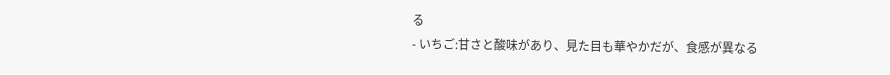る
- いちご:甘さと酸味があり、見た目も華やかだが、食感が異なる